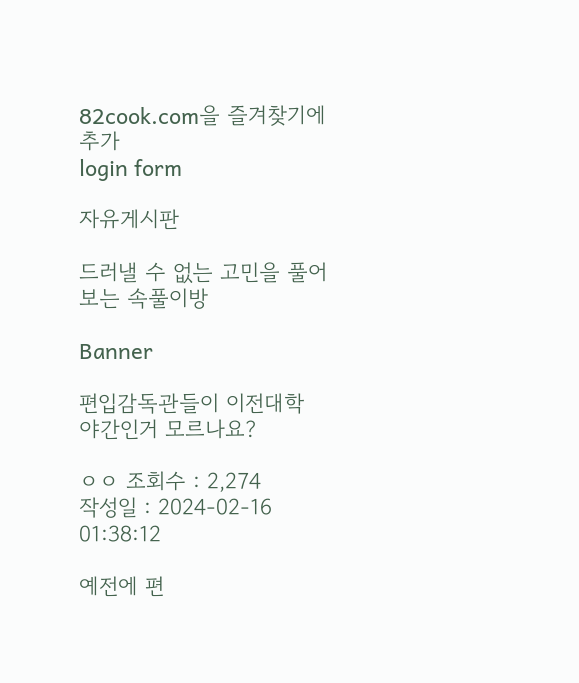82cook.com을 즐겨찾기에 추가
login form

자유게시판

드러낼 수 없는 고민을 풀어보는 속풀이방

Banner

편입감독관들이 이전대학 야간인거 모르나요?

ㅇㅇ 조회수 : 2,274
작성일 : 2024-02-16 01:38:12

예전에 편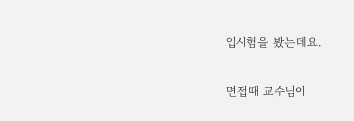입시험을 봤는데요.

면접때 교수님이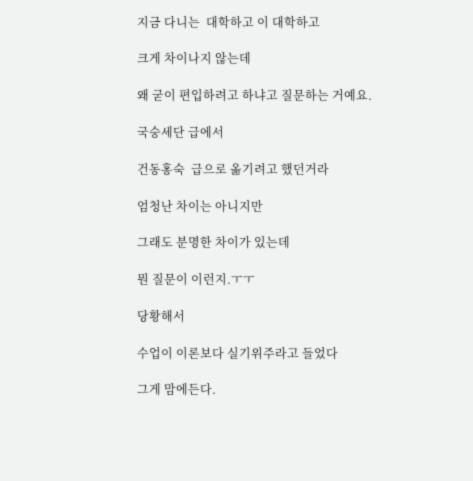지금 다니는  대학하고 이 대학하고

크게 차이나지 않는데

왜 굳이 편입하려고 하냐고 질문하는 거예요.

국숭세단 급에서

건동홍숙  급으로 옮기려고 했던거라

엄청난 차이는 아니지만

그래도 분명한 차이가 있는데

뭔 질문이 이런지.ㅜㅜ

당황해서

수업이 이론보다 실기위주라고 들었다

그게 맘에든다.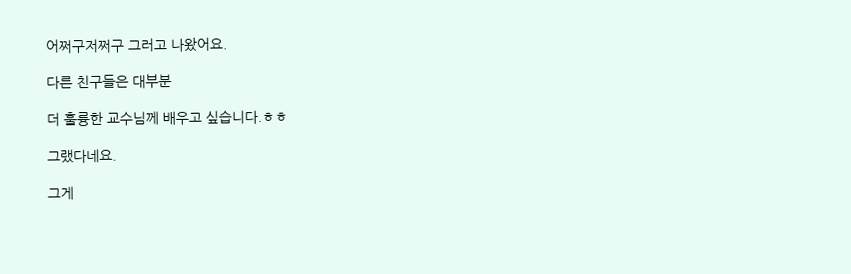어쩌구저쩌구 그러고 나왔어요.

다른 친구들은 대부분

더 훌륭한 교수님께 배우고 싶습니다.ㅎㅎ

그랬다네요.

그게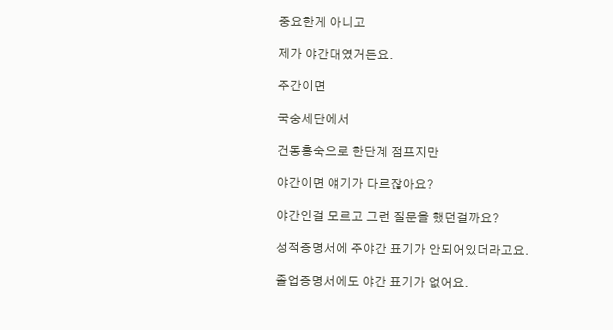중요한게 아니고

제가 야간대였거든요.

주간이면

국숭세단에서

건동홍숙으로 한단계 점프지만

야간이면 얘기가 다르잖아요?

야간인걸 모르고 그런 질문을 했던걸까요?

성적증명서에 주야간 표기가 안되어있더라고요.

졸업증명서에도 야간 표기가 없어요.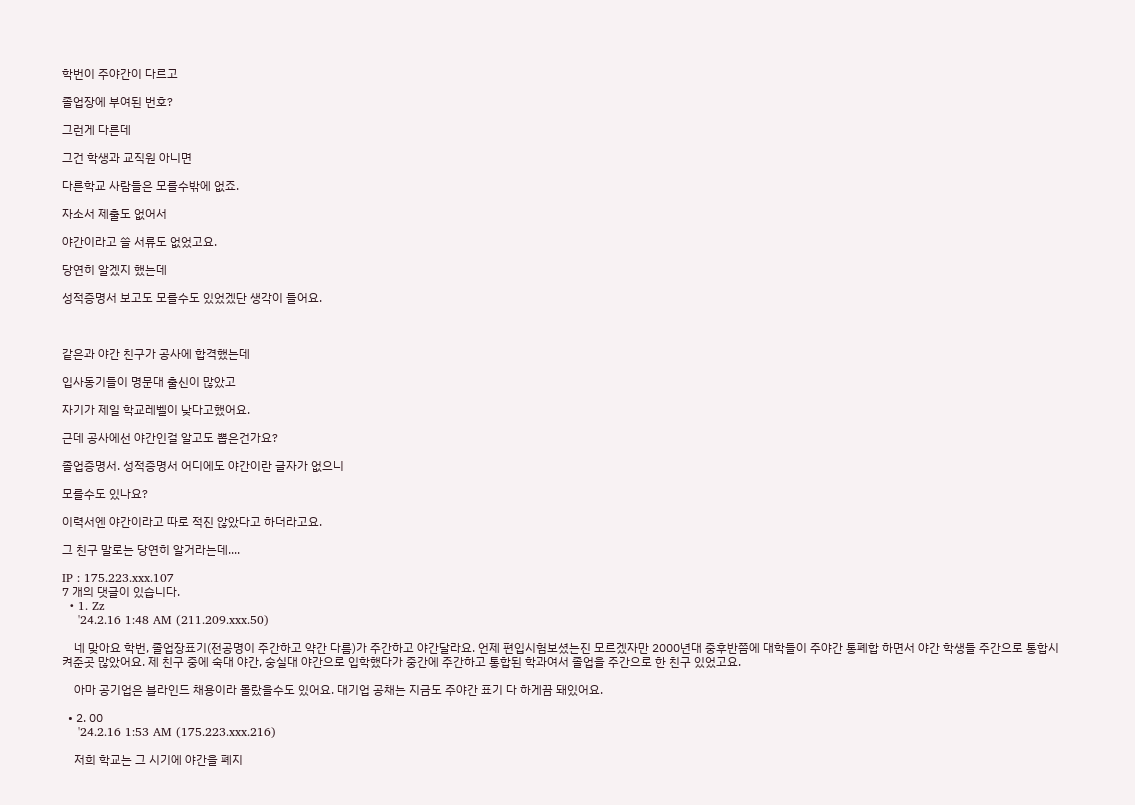학번이 주야간이 다르고

졸업장에 부여된 번호?

그런게 다른데

그건 학생과 교직원 아니면

다른학교 사람들은 모를수밖에 없죠.

자소서 제출도 없어서

야간이라고 쓸 서류도 없었고요.

당연히 알겠지 했는데

성적증명서 보고도 모를수도 있었겠단 생각이 들어요.



같은과 야간 친구가 공사에 합격했는데

입사동기들이 명문대 출신이 많았고

자기가 제일 학교레벨이 낮다고했어요.

근데 공사에선 야간인걸 알고도 뽑은건가요?

졸업증명서. 성적증명서 어디에도 야간이란 글자가 없으니

모를수도 있나요?

이력서엔 야간이라고 따로 적진 않았다고 하더라고요.

그 친구 말로는 당연히 알거라는데....

IP : 175.223.xxx.107
7 개의 댓글이 있습니다.
  • 1. Zz
    '24.2.16 1:48 AM (211.209.xxx.50)

    네 맞아요 학번, 졸업장표기(전공명이 주간하고 약간 다름)가 주간하고 야간달라요. 언제 편입시험보셨는진 모르겠자만 2000년대 중후반쯤에 대학들이 주야간 통폐합 하면서 야간 학생들 주간으로 통합시켜준곳 많았어요. 제 친구 중에 숙대 야간, 숭실대 야간으로 입학했다가 중간에 주간하고 통합된 학과여서 졸업을 주간으로 한 친구 있었고요.

    아마 공기업은 블라인드 채용이라 몰랐을수도 있어요. 대기업 공채는 지금도 주야간 표기 다 하게끔 돼있어요.

  • 2. 00
    '24.2.16 1:53 AM (175.223.xxx.216)

    저희 학교는 그 시기에 야간을 폐지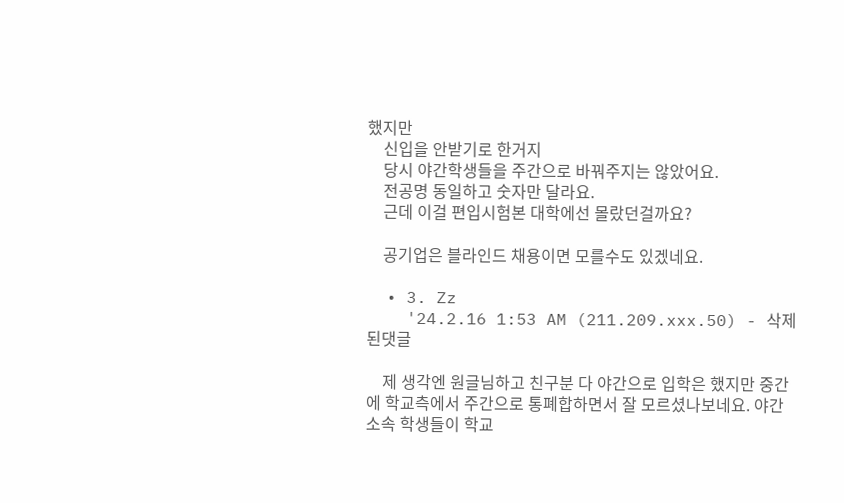했지만
    신입을 안받기로 한거지
    당시 야간학생들을 주간으로 바꿔주지는 않았어요.
    전공명 동일하고 숫자만 달라요.
    근데 이걸 편입시험본 대학에선 몰랐던걸까요?

    공기업은 블라인드 채용이면 모를수도 있겠네요.

  • 3. Zz
    '24.2.16 1:53 AM (211.209.xxx.50) - 삭제된댓글

    제 생각엔 원글님하고 친구분 다 야간으로 입학은 했지만 중간에 학교측에서 주간으로 통폐합하면서 잘 모르셨나보네요. 야간 소속 학생들이 학교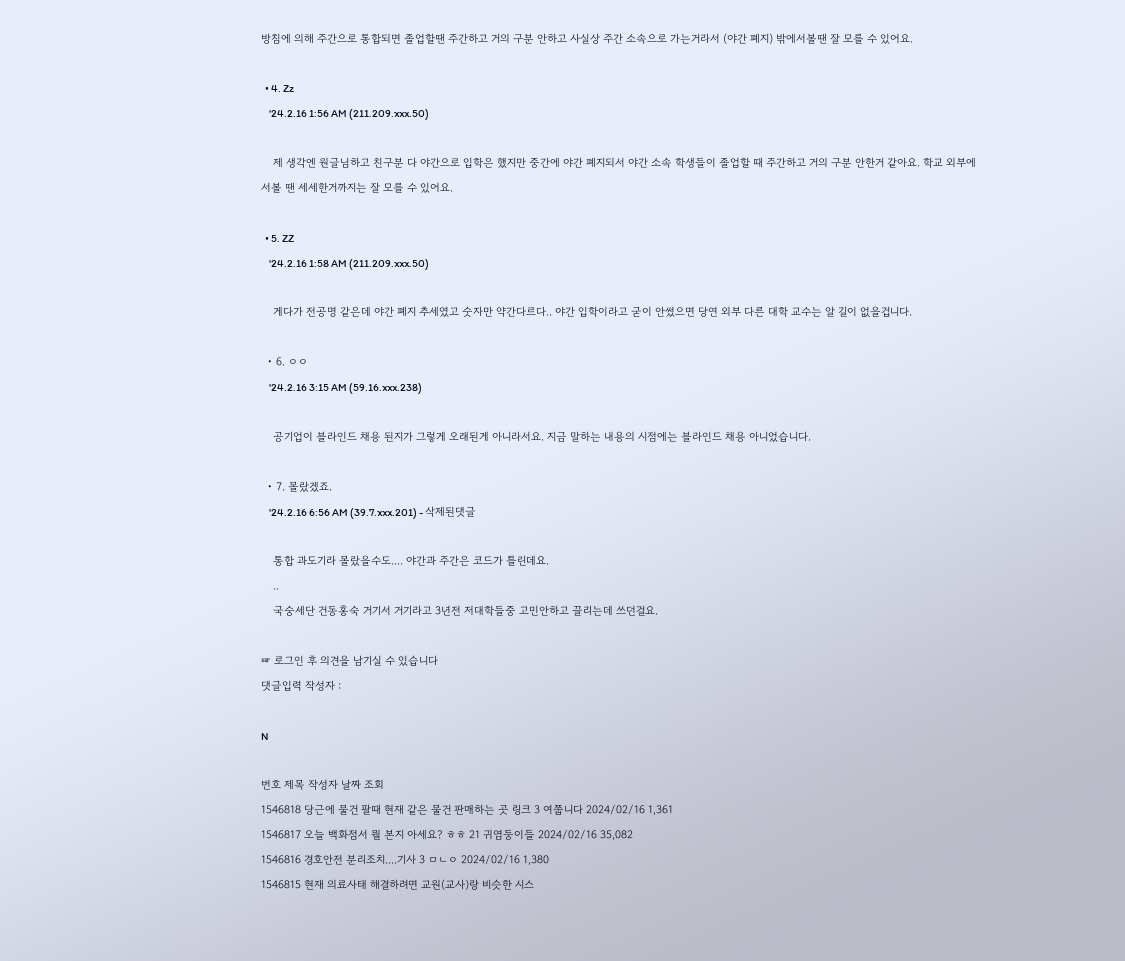방침에 의해 주간으로 통합되면 졸업할땐 주간하고 거의 구분 안하고 사실상 주간 소속으로 가는거라서 (야간 폐지) 밖에서볼땐 잘 모를 수 있어요.

  • 4. Zz
    '24.2.16 1:56 AM (211.209.xxx.50)

    제 생각엔 원글님하고 친구분 다 야간으로 입학은 했지만 중간에 야간 폐지되서 야간 소속 학생들이 졸업할 때 주간하고 거의 구분 안한거 같아요. 학교 외부에서볼 땐 세세한거까지는 잘 모를 수 있어요.

  • 5. ZZ
    '24.2.16 1:58 AM (211.209.xxx.50)

    게다가 전공명 같은데 야간 폐지 추세였고 숫자만 약간다르다.. 야간 입학이라고 굳이 안썼으면 당연 외부 다른 대학 교수는 알 길이 없을겁니다.

  • 6. ㅇㅇ
    '24.2.16 3:15 AM (59.16.xxx.238)

    공기업이 블라인드 채용 된지가 그렇게 오래된게 아니라서요. 지금 말하는 내용의 시점에는 블라인드 채용 아니었습니다.

  • 7. 몰랐겠죠.
    '24.2.16 6:56 AM (39.7.xxx.201) - 삭제된댓글

    통합 과도기라 몰랐을수도.... 야간과 주간은 코드가 틀린데요.
    ..
    국숭세단 건동홍숙 거기서 거기라고 3년전 저대학들중 고민안하고 끌리는데 쓰던걸요.

☞ 로그인 후 의견을 남기실 수 있습니다
댓글입력 작성자 :

N

번호 제목 작성자 날짜 조회
1546818 당근에 물건 팔때 현재 같은 물건 판매하는 곳 링크 3 여쭙니다 2024/02/16 1,361
1546817 오늘 백화점서 뭘 본지 아세요? ㅎㅎ 21 귀염둥이들 2024/02/16 35,082
1546816 경호안전 분리조치....기사 3 ㅁㄴㅇ 2024/02/16 1,380
1546815 현재 의료사태 해결하려면 교원(교사)랑 비슷한 시스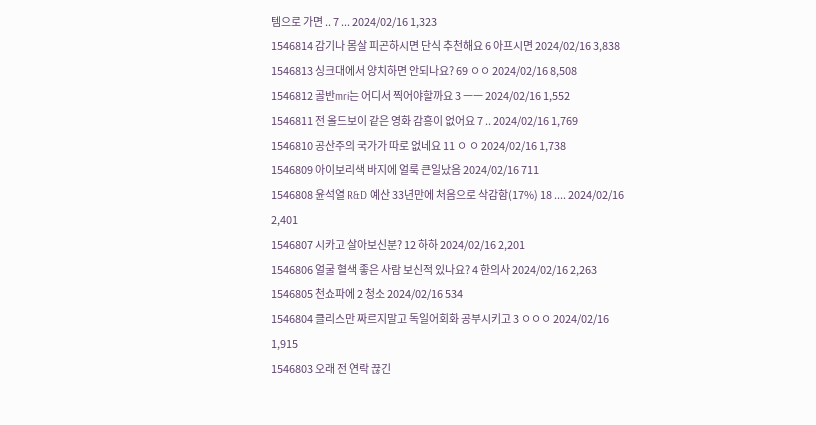템으로 가면 .. 7 ... 2024/02/16 1,323
1546814 감기나 몸살 피곤하시면 단식 추천해요 6 아프시면 2024/02/16 3,838
1546813 싱크대에서 양치하면 안되나요? 69 ㅇㅇ 2024/02/16 8,508
1546812 골반mri는 어디서 찍어야할까요 3 ㅡㅡ 2024/02/16 1,552
1546811 전 올드보이 같은 영화 감흥이 없어요 7 .. 2024/02/16 1,769
1546810 공산주의 국가가 따로 없네요 11 ㅇ ㅇ 2024/02/16 1,738
1546809 아이보리색 바지에 얼룩 큰일났음 2024/02/16 711
1546808 윤석열 R&D 예산 33년만에 처음으로 삭감함(17%) 18 .... 2024/02/16 2,401
1546807 시카고 살아보신분? 12 하하 2024/02/16 2,201
1546806 얼굴 혈색 좋은 사람 보신적 있나요? 4 한의사 2024/02/16 2,263
1546805 천쇼파에 2 청소 2024/02/16 534
1546804 클리스만 짜르지말고 독일어회화 공부시키고 3 ㅇㅇㅇ 2024/02/16 1,915
1546803 오래 전 연락 끊긴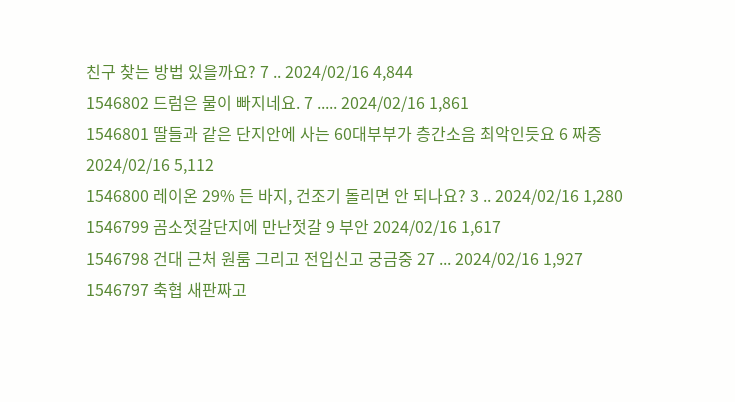친구 찾는 방법 있을까요? 7 .. 2024/02/16 4,844
1546802 드럼은 물이 빠지네요. 7 ..... 2024/02/16 1,861
1546801 딸들과 같은 단지안에 사는 60대부부가 층간소음 최악인듯요 6 짜증 2024/02/16 5,112
1546800 레이온 29% 든 바지, 건조기 돌리면 안 되나요? 3 .. 2024/02/16 1,280
1546799 곰소젓갈단지에 만난젓갈 9 부안 2024/02/16 1,617
1546798 건대 근처 원룸 그리고 전입신고 궁금중 27 ... 2024/02/16 1,927
1546797 축협 새판짜고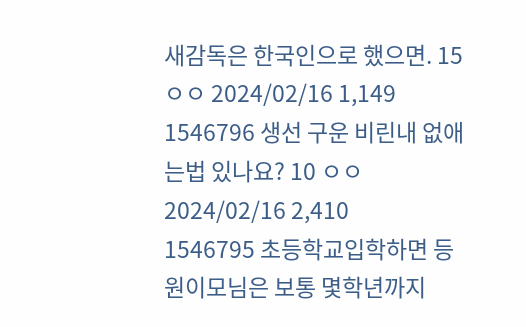새감독은 한국인으로 했으면. 15 ㅇㅇ 2024/02/16 1,149
1546796 생선 구운 비린내 없애는법 있나요? 10 ㅇㅇ 2024/02/16 2,410
1546795 초등학교입학하면 등원이모님은 보통 몇학년까지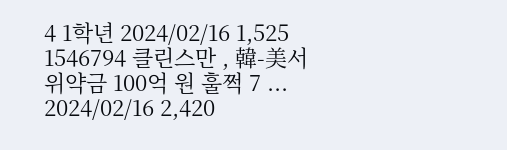4 1학년 2024/02/16 1,525
1546794 클린스만 , 韓-美서 위약금 100억 원 훌쩍 7 ... 2024/02/16 2,420